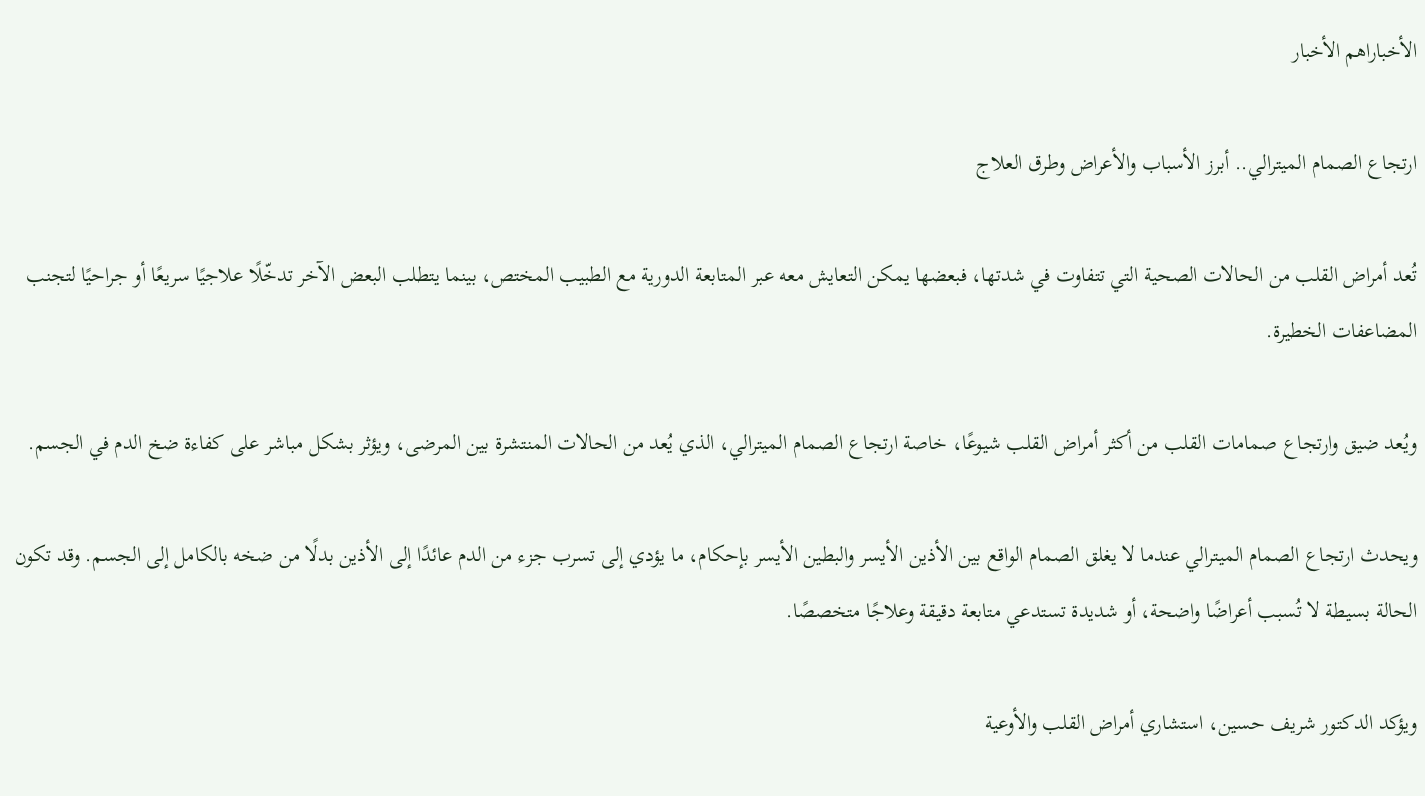الأخباراهم الأخبار

ارتجاع الصمام الميترالي.. أبرز الأسباب والأعراض وطرق العلاج

تُعد أمراض القلب من الحالات الصحية التي تتفاوت في شدتها، فبعضها يمكن التعايش معه عبر المتابعة الدورية مع الطبيب المختص، بينما يتطلب البعض الآخر تدخّلًا علاجيًا سريعًا أو جراحيًا لتجنب المضاعفات الخطيرة.

ويُعد ضيق وارتجاع صمامات القلب من أكثر أمراض القلب شيوعًا، خاصة ارتجاع الصمام الميترالي، الذي يُعد من الحالات المنتشرة بين المرضى، ويؤثر بشكل مباشر على كفاءة ضخ الدم في الجسم.

ويحدث ارتجاع الصمام الميترالي عندما لا يغلق الصمام الواقع بين الأذين الأيسر والبطين الأيسر بإحكام، ما يؤدي إلى تسرب جزء من الدم عائدًا إلى الأذين بدلًا من ضخه بالكامل إلى الجسم. وقد تكون الحالة بسيطة لا تُسبب أعراضًا واضحة، أو شديدة تستدعي متابعة دقيقة وعلاجًا متخصصًا.

ويؤكد الدكتور شريف حسين، استشاري أمراض القلب والأوعية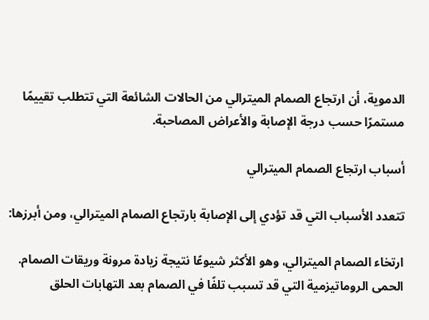الدموية، أن ارتجاع الصمام الميترالي من الحالات الشائعة التي تتطلب تقييمًا مستمرًا حسب درجة الإصابة والأعراض المصاحبة.

أسباب ارتجاع الصمام الميترالي

تتعدد الأسباب التي قد تؤدي إلى الإصابة بارتجاع الصمام الميترالي، ومن أبرزها:

ارتخاء الصمام الميترالي، وهو الأكثر شيوعًا نتيجة زيادة مرونة وريقات الصمام.
الحمى الروماتيزمية التي قد تسبب تلفًا في الصمام بعد التهابات الحلق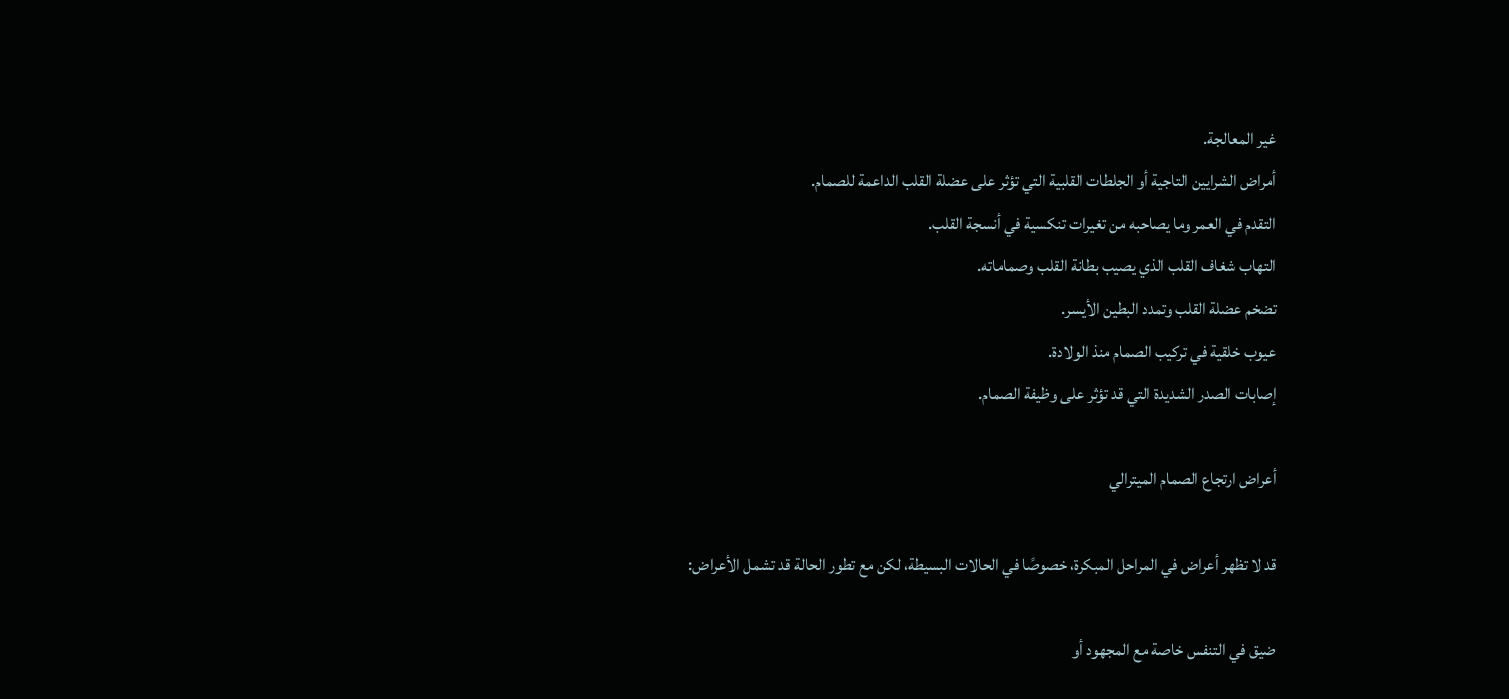غير المعالجة.
أمراض الشرايين التاجية أو الجلطات القلبية التي تؤثر على عضلة القلب الداعمة للصمام.
التقدم في العمر وما يصاحبه من تغيرات تنكسية في أنسجة القلب.
التهاب شغاف القلب الذي يصيب بطانة القلب وصماماته.
تضخم عضلة القلب وتمدد البطين الأيسر.
عيوب خلقية في تركيب الصمام منذ الولادة.
إصابات الصدر الشديدة التي قد تؤثر على وظيفة الصمام.

أعراض ارتجاع الصمام الميترالي

قد لا تظهر أعراض في المراحل المبكرة، خصوصًا في الحالات البسيطة، لكن مع تطور الحالة قد تشمل الأعراض:

ضيق في التنفس خاصة مع المجهود أو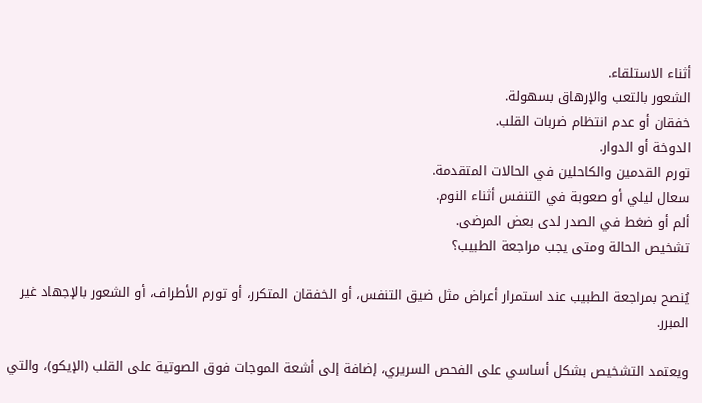أثناء الاستلقاء.
الشعور بالتعب والإرهاق بسهولة.
خفقان أو عدم انتظام ضربات القلب.
الدوخة أو الدوار.
تورم القدمين والكاحلين في الحالات المتقدمة.
سعال ليلي أو صعوبة في التنفس أثناء النوم.
ألم أو ضغط في الصدر لدى بعض المرضى.
تشخيص الحالة ومتى يجب مراجعة الطبيب؟

يُنصح بمراجعة الطبيب عند استمرار أعراض مثل ضيق التنفس، أو الخفقان المتكرر، أو تورم الأطراف، أو الشعور بالإجهاد غير المبرر.

ويعتمد التشخيص بشكل أساسي على الفحص السريري، إضافة إلى أشعة الموجات فوق الصوتية على القلب (الإيكو)، والتي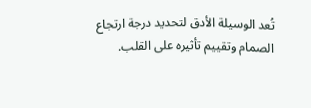تُعد الوسيلة الأدق لتحديد درجة ارتجاع الصمام وتقييم تأثيره على القلب.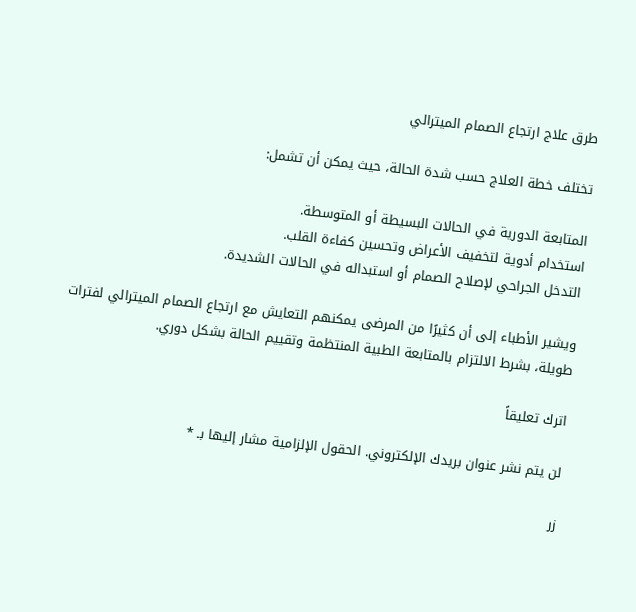طرق علاج ارتجاع الصمام الميترالي

تختلف خطة العلاج حسب شدة الحالة، حيث يمكن أن تشمل:

المتابعة الدورية في الحالات البسيطة أو المتوسطة.
استخدام أدوية لتخفيف الأعراض وتحسين كفاءة القلب.
التدخل الجراحي لإصلاح الصمام أو استبداله في الحالات الشديدة.

ويشير الأطباء إلى أن كثيرًا من المرضى يمكنهم التعايش مع ارتجاع الصمام الميترالي لفترات طويلة، بشرط الالتزام بالمتابعة الطبية المنتظمة وتقييم الحالة بشكل دوري.

اترك تعليقاً

لن يتم نشر عنوان بريدك الإلكتروني. الحقول الإلزامية مشار إليها بـ *

زر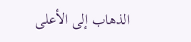الذهاب إلى الأعلى